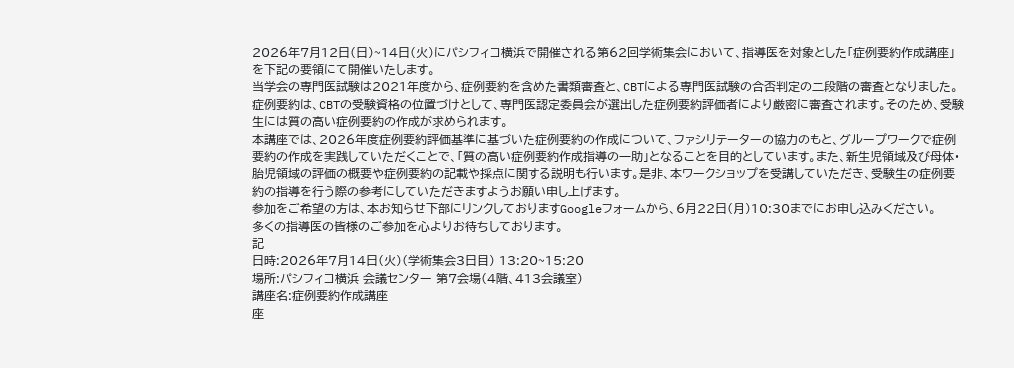2026年7月12日(日)~14日(火)にパシフィコ横浜で開催される第62回学術集会において、指導医を対象とした「症例要約作成講座」を下記の要領にて開催いたします。
当学会の専門医試験は2021年度から、症例要約を含めた書類審査と、CBTによる専門医試験の合否判定の二段階の審査となりました。症例要約は、CBTの受験資格の位置づけとして、専門医認定委員会が選出した症例要約評価者により厳密に審査されます。そのため、受験生には質の高い症例要約の作成が求められます。
本講座では、2026年度症例要約評価基準に基づいた症例要約の作成について、ファシリテーターの協力のもと、グループワークで症例要約の作成を実践していただくことで、「質の高い症例要約作成指導の一助」となることを目的としています。また、新生児領域及び母体・胎児領域の評価の概要や症例要約の記載や採点に関する説明も行います。是非、本ワークショップを受講していただき、受験生の症例要約の指導を行う際の参考にしていただきますようお願い申し上げます。
参加をご希望の方は、本お知らせ下部にリンクしておりますGoogleフォームから、6月22日(月)10:30までにお申し込みください。
多くの指導医の皆様のご参加を心よりお待ちしております。
記
日時:2026年7月14日(火)(学術集会3日目) 13:20~15:20
場所:パシフィコ横浜 会議センター 第7会場(4階、413会議室)
講座名:症例要約作成講座
座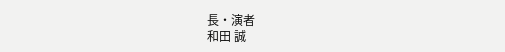長・演者
和田 誠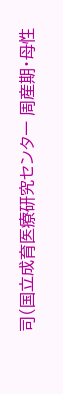司(国立成育医療研究センター 周産期・母性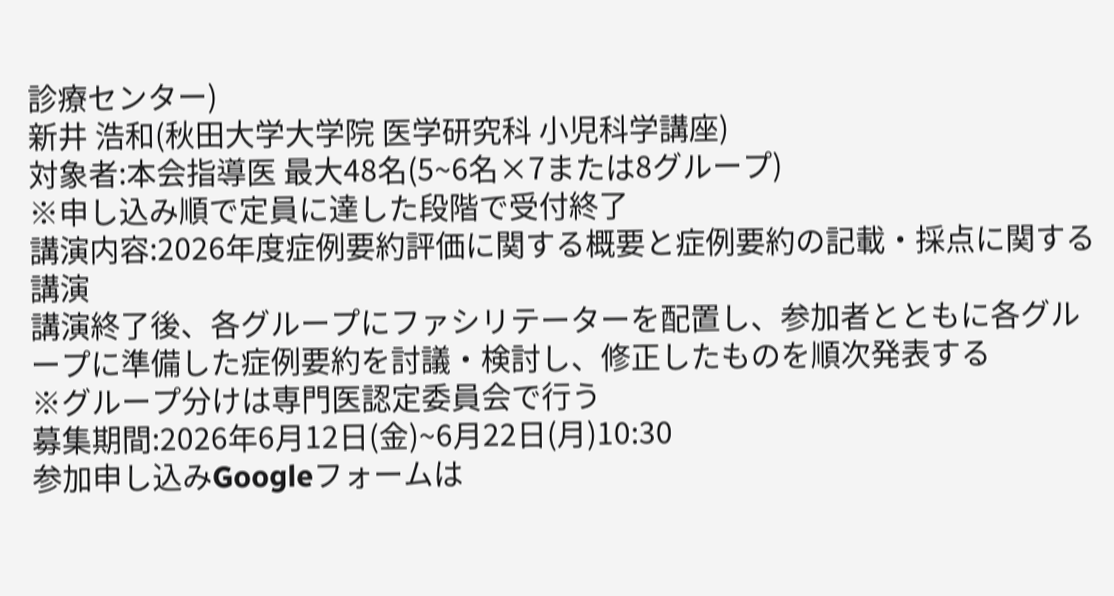診療センター)
新井 浩和(秋田大学大学院 医学研究科 小児科学講座)
対象者:本会指導医 最大48名(5~6名×7または8グループ)
※申し込み順で定員に達した段階で受付終了
講演内容:2026年度症例要約評価に関する概要と症例要約の記載・採点に関する講演
講演終了後、各グループにファシリテーターを配置し、参加者とともに各グループに準備した症例要約を討議・検討し、修正したものを順次発表する
※グループ分けは専門医認定委員会で行う
募集期間:2026年6月12日(金)~6月22日(月)10:30
参加申し込みGoogleフォームは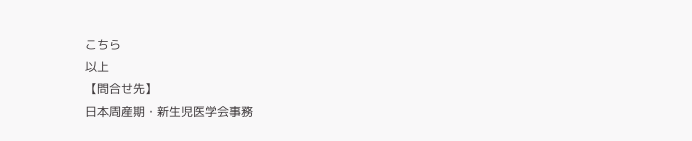こちら
以上
【問合せ先】
日本周産期・新生児医学会事務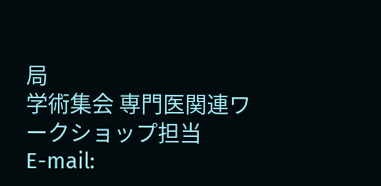局
学術集会 専門医関連ワークショップ担当
E-mail: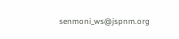senmoni_ws@jspnm.org